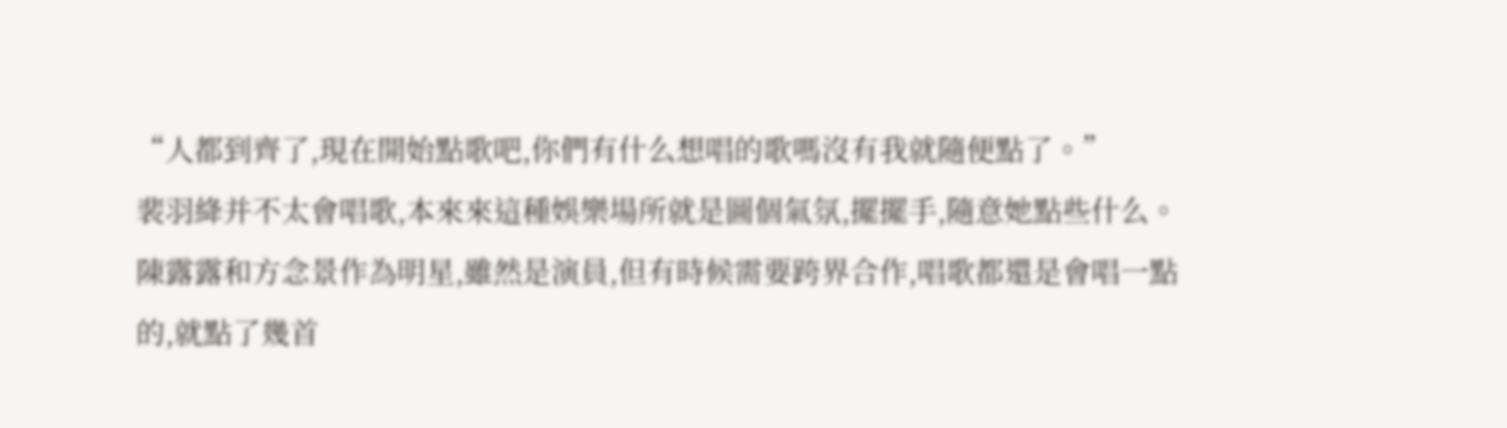“人都到齊了,現在開始點歌吧,你們有什么想唱的歌嗎沒有我就隨便點了。”
裴羽絳并不太會唱歌,本來來這種娛樂場所就是圖個氣氛,擺擺手,隨意她點些什么。
陳露露和方念景作為明星,雖然是演員,但有時候需要跨界合作,唱歌都還是會唱一點的,就點了幾首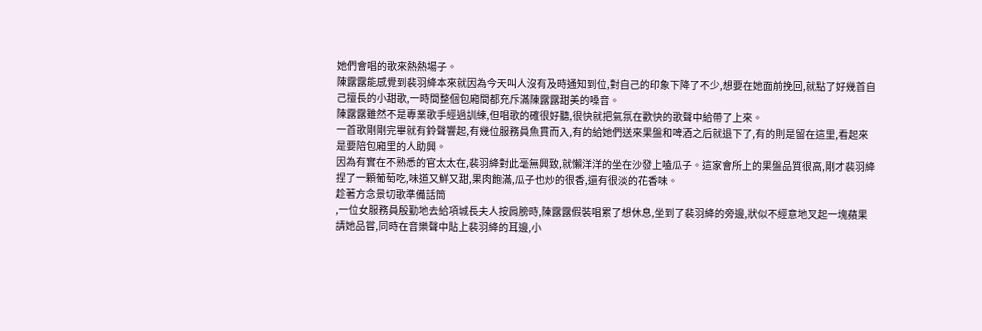她們會唱的歌來熱熱場子。
陳露露能感覺到裴羽絳本來就因為今天叫人沒有及時通知到位,對自己的印象下降了不少,想要在她面前挽回,就點了好幾首自己擅長的小甜歌,一時間整個包廂間都充斥滿陳露露甜美的嗓音。
陳露露雖然不是專業歌手經過訓練,但唱歌的確很好聽,很快就把氣氛在歡快的歌聲中給帶了上來。
一首歌剛剛完畢就有鈴聲響起,有幾位服務員魚貫而入,有的給她們送來果盤和啤酒之后就退下了,有的則是留在這里,看起來是要陪包廂里的人助興。
因為有實在不熟悉的官太太在,裴羽絳對此毫無興致,就懶洋洋的坐在沙發上嗑瓜子。這家會所上的果盤品質很高,剛才裴羽絳捏了一顆葡萄吃,味道又鮮又甜,果肉飽滿,瓜子也炒的很香,還有很淡的花香味。
趁著方念景切歌準備話筒
,一位女服務員殷勤地去給項城長夫人按肩膀時,陳露露假裝唱累了想休息,坐到了裴羽絳的旁邊,狀似不經意地叉起一塊蘋果請她品嘗,同時在音樂聲中貼上裴羽絳的耳邊,小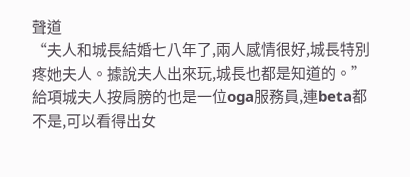聲道
“夫人和城長結婚七八年了,兩人感情很好,城長特別疼她夫人。據說夫人出來玩,城長也都是知道的。”
給項城夫人按肩膀的也是一位oga服務員,連beta都不是,可以看得出女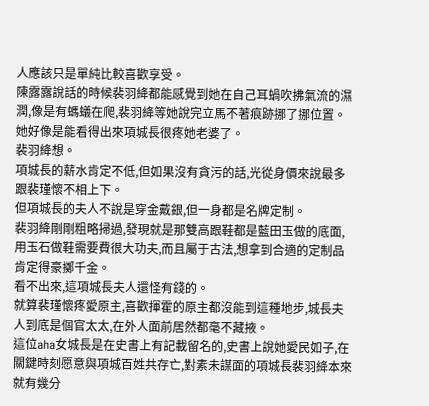人應該只是單純比較喜歡享受。
陳露露說話的時候裴羽絳都能感覺到她在自己耳蝸吹拂氣流的濕潤,像是有螞蟻在爬,裴羽絳等她說完立馬不著痕跡挪了挪位置。
她好像是能看得出來項城長很疼她老婆了。
裴羽絳想。
項城長的薪水肯定不低,但如果沒有貪污的話,光從身價來說最多跟裴瑾懷不相上下。
但項城長的夫人不說是穿金戴銀,但一身都是名牌定制。
裴羽絳剛剛粗略掃過,發現就是那雙高跟鞋都是藍田玉做的底面,用玉石做鞋需要費很大功夫,而且屬于古法,想拿到合適的定制品肯定得豪擲千金。
看不出來,這項城長夫人還怪有錢的。
就算裴瑾懷疼愛原主,喜歡揮霍的原主都沒能到這種地步,城長夫人到底是個官太太,在外人面前居然都毫不藏掖。
這位aha女城長是在史書上有記載留名的,史書上說她愛民如子,在關鍵時刻愿意與項城百姓共存亡,對素未謀面的項城長裴羽絳本來就有幾分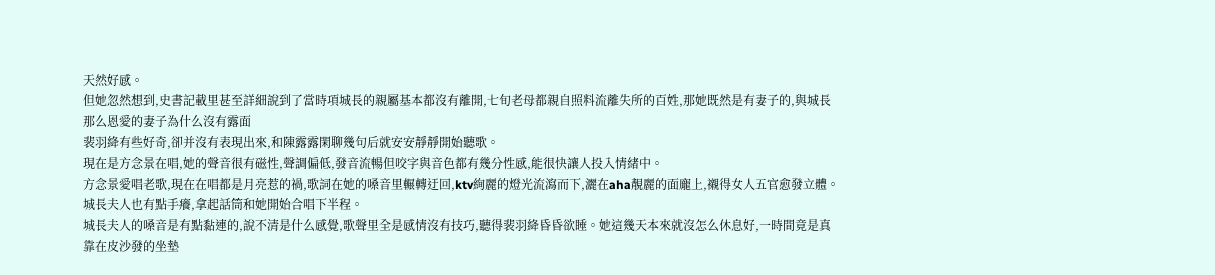天然好感。
但她忽然想到,史書記載里甚至詳細說到了當時項城長的親屬基本都沒有離開,七旬老母都親自照料流離失所的百姓,那她既然是有妻子的,與城長那么恩愛的妻子為什么沒有露面
裴羽絳有些好奇,卻并沒有表現出來,和陳露露閑聊幾句后就安安靜靜開始聽歌。
現在是方念景在唱,她的聲音很有磁性,聲調偏低,發音流暢但咬字與音色都有幾分性感,能很快讓人投入情緒中。
方念景愛唱老歌,現在在唱都是月亮惹的禍,歌詞在她的嗓音里輾轉迂回,ktv絢麗的燈光流瀉而下,灑在aha靚麗的面龐上,襯得女人五官愈發立體。
城長夫人也有點手癢,拿起話筒和她開始合唱下半程。
城長夫人的嗓音是有點黏連的,說不清是什么感覺,歌聲里全是感情沒有技巧,聽得裴羽絳昏昏欲睡。她這幾天本來就沒怎么休息好,一時間竟是真靠在皮沙發的坐墊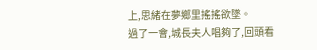上,思緒在夢鄉里搖搖欲墜。
過了一會,城長夫人唱夠了,回頭看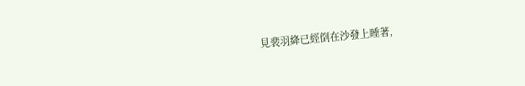見裴羽絳已經倒在沙發上睡著,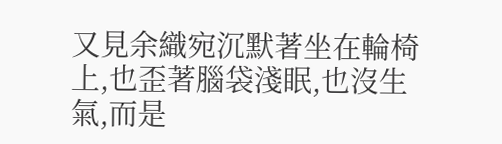又見余織宛沉默著坐在輪椅上,也歪著腦袋淺眠,也沒生氣,而是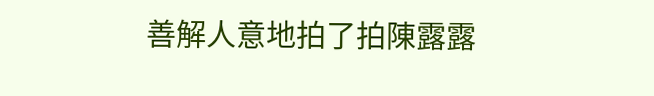善解人意地拍了拍陳露露